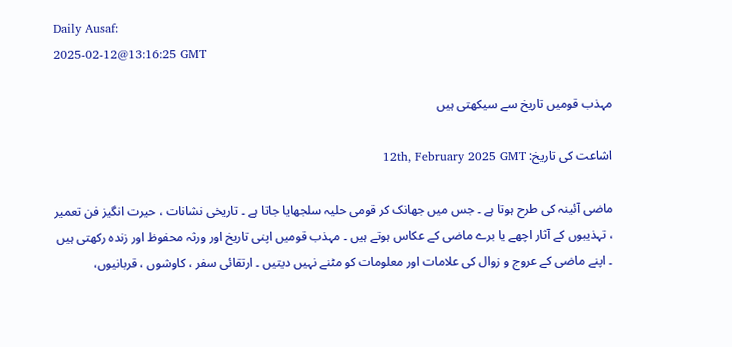Daily Ausaf:
2025-02-12@13:16:25 GMT

مہذب قومیں تاریخ سے سیکھتی ہیں

اشاعت کی تاریخ: 12th, February 2025 GMT

ماضی آئینہ کی طرح ہوتا ہے ۔ جس میں جھانک کر قومی حلیہ سلجھایا جاتا ہے ۔ تاریخی نشانات ، حیرت انگیز فن تعمیر ، تہذیبوں کے آثار اچھے یا برے ماضی کے عکاس ہوتے ہیں ۔ مہذب قومیں اپنی تاریخ اور ورثہ محفوظ اور زندہ رکھتی ہیں ۔ اپنے ماضی کے عروج و زوال کی علامات اور معلومات کو مٹنے نہیں دیتیں ۔ ارتقائی سفر ، کاوشوں ، قربانیوں،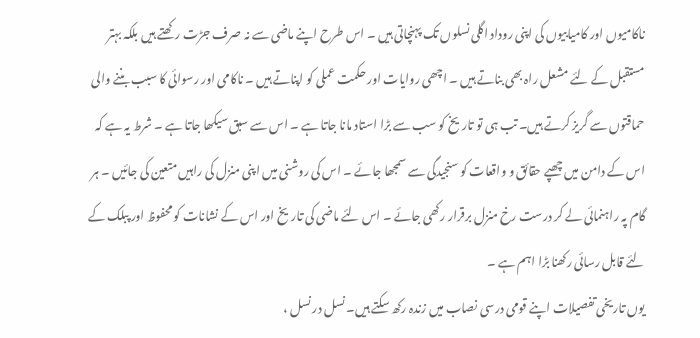ناکامیوں اور کامیابیوں کی اپنی روداد اگلی نسلوں تک پہنچاتی ہیں ۔ اس طرح اپنے ماضی سے نہ صرف جڑت رکھتے ہیں بلکہ بہتر مستقبل کے لئے مشعل راہ بھی بناتے ہیں ۔ اچھی روایات اور حکمت عملی کو اپناتے ہیں ۔ ناکامی اور رسوائی کا سبب بننے والی حماقتوں سے گریز کرتے ہیں۔ تب ہی تو تاریخ کو سب سے بڑا استاد مانا جاتا ہے ۔ اس سے سبق سیکھا جاتا ہے ۔ شرط یہ ہے کہ اس کے دامن میں چھپے حقائق و واقعات کو سنجیدگی سے سمجھا جائے ۔ اس کی روشنی میں اپنی منزل کی راہیں متعین کی جائیں ۔ ہر گام پہ راہنمائی لے کر درست رخ منزل برقرار رکھی جائے ۔ اس لئے ماضی کی تاریخ اور اس کے نشانات کو محفوظ اور پبلک کے لئے قابل رسائی رکھنا بڑا اہم ہے ۔
یوں تاریخی تفصیلات اپنے قومی درسی نصاب میں زندہ رکھ سکتے ہیں۔ نسل در نسل ،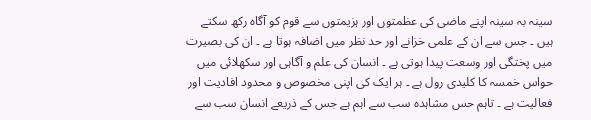سینہ بہ سینہ اپنے ماضی کی عظمتوں اور ہزیمتوں سے قوم کو آگاہ رکھ سکتے ہیں ۔ جس سے ان کے علمی خزانے اور حد نظر میں اضافہ ہوتا ہے ۔ ان کی بصیرت میں پختگی اور وسعت پیدا ہوتی ہے ۔ انسان کی علم و آگاہی اور سکھلائی میں حواس خمسہ کا کلیدی رول ہے ۔ ہر ایک کی اپنی مخصوص و محدود افادیت اور فعالیت ہے ۔ تاہم حس مشاہدہ سب سے اہم ہے جس کے ذریعے انسان سب سے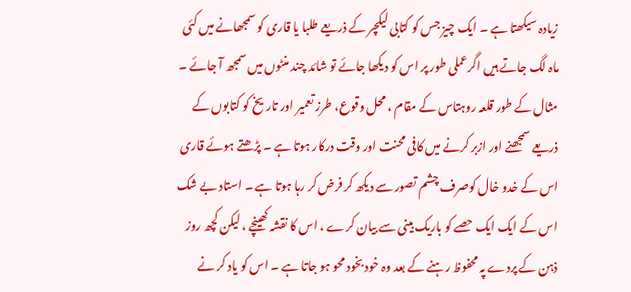زیادہ سیکھتا ہے ۔ ایک چیز جس کو کتابی لیکچر کے ذریعے طلبا یا قاری کو سمجھانے میں کئی ماہ لگ جاتے ہیں اگرعملی طور پر اس کو دیکھا جائے تو شائد چند منٹوں میں سمجھ آ جائے ۔ مثال کے طور قلعہ روہتاس کے مقام ، محل وقوع، طرز تعمیر اور تاریخ کو کتابوں کے ذریعے سمجھنے اور ازبر کرنے میں کافی محنت اور وقت درکار ہوتا ہے ۔ پڑھتے ہوئے قاری اس کے خدو خال کوصرف چشم تصور سے دیکھ کر فرض کر رہا ہوتا ہے ۔ استاد بے شک اس کے ایک ایک حصے کو باریک بینی سے بیان کرے ، اس کا نقشہ کھینچے ، لیکن کچھ روز ذہن کے پردے پہ محفوظ رہنے کے بعد وہ خود بخود محو ہو جاتا ہے ۔ اس کو یاد کر نے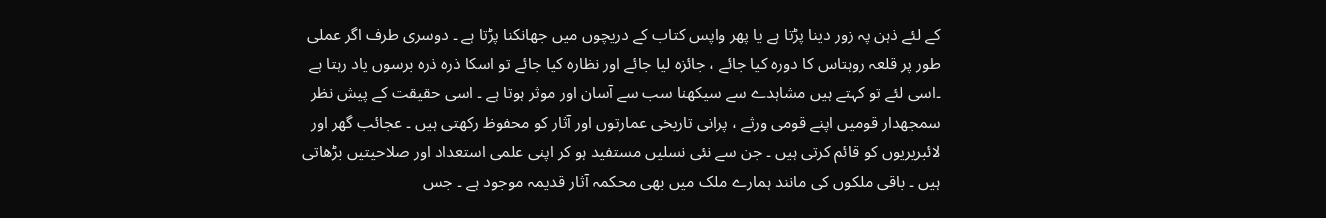کے لئے ذہن پہ زور دینا پڑتا ہے یا پھر واپس کتاب کے دریچوں میں جھانکنا پڑتا ہے ۔ دوسری طرف اگر عملی طور پر قلعہ روہتاس کا دورہ کیا جائے ، جائزہ لیا جائے اور نظارہ کیا جائے تو اسکا ذرہ ذرہ برسوں یاد رہتا ہے ۔اسی لئے تو کہتے ہیں مشاہدے سے سیکھنا سب سے آسان اور موثر ہوتا ہے ۔ اسی حقیقت کے پیش نظر سمجھدار قومیں اپنے قومی ورثے ، پرانی تاریخی عمارتوں اور آثار کو محفوظ رکھتی ہیں ۔ عجائب گھر اور لائبریریوں کو قائم کرتی ہیں ۔ جن سے نئی نسلیں مستفید ہو کر اپنی علمی استعداد اور صلاحیتیں بڑھاتی ہیں ۔ باقی ملکوں کی مانند ہمارے ملک میں بھی محکمہ آثار قدیمہ موجود ہے ۔ جس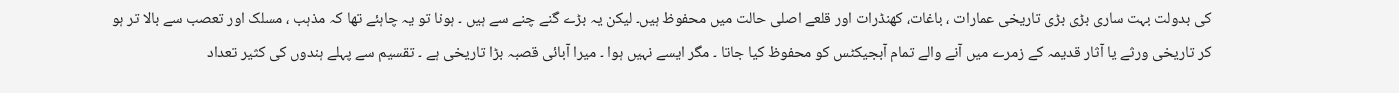کی بدولت بہت ساری بڑی بڑی تاریخی عمارات ، باغات، کھنڈرات اور قلعے اصلی حالت میں محفوظ ہیں۔ لیکن یہ بڑے گنے چنے سے ہیں ۔ ہونا تو یہ چاہئے تھا کہ مذہب ، مسلک اور تعصب سے بالا تر ہو کر تاریخی ورثے یا آثار قدیمہ کے زمرے میں آنے والے تمام آبجیکٹس کو محفوظ کیا جاتا ۔ مگر ایسے نہیں ہوا ۔ میرا آبائی قصبہ بڑا تاریخی ہے ۔ تقسیم سے پہلے ہندوں کی کثیر تعداد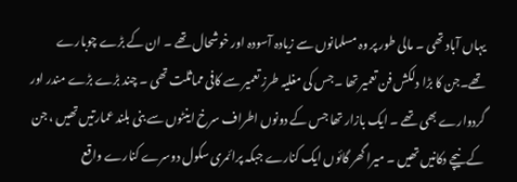یہاں آباد تھی ۔ مالی طور پر وہ مسلمانوں سے زیادہ آسودہ اور خوشحال تھے ۔ ان کے بڑے چوبارے تھے۔جن کا بڑا دلکش فن تعمیر تھا ۔جس کی مغلیہ طرز تعمیر سے کافی مماثلت تھی ۔ چند بڑے بڑے مندر اور گردوارے بھی تھے ۔ ایک بازار تھا جس کے دونوں اطراف سرخ اینٹوں سے بنی بلند عمارتیں تھیں ، جن کے نیچے دکانیں تھیں ۔ میرا گھر گائوں ایک کنارے جبکہ پرائمری سکول دوسرے کنارے واقع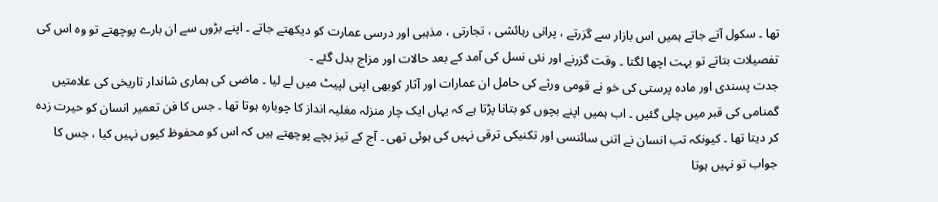تھا ۔ سکول آتے جاتے ہمیں اس بازار سے گزرتے ، پرانی رہائشی ، تجارتی ، مذہبی اور درسی عمارت کو دیکھتے جاتے ۔ اپنے بڑوں سے ان بارے پوچھتے تو وہ اس کی تفصیلات بتاتے تو بہت اچھا لگتا ۔ وقت گزرنے اور نئی نسل کی آمد کے بعد حالات اور مزاج بدل گئے ۔
جدت پسندی اور مادہ پرستی کی خو نے قومی ورثے کی حامل ان عمارات اور آثار کوبھی اپنی لپیٹ میں لے لیا ۔ ماضی کی ہماری شاندار تاریخی کی علامتیں گمنامی کی قبر میں چلی گئیں ۔ اب ہمیں اپنے بچوں کو بتانا پڑتا ہے کہ یہاں ایک چار منزلہ مغلیہ انداز کا چوبارہ ہوتا تھا ۔ جس کا فن تعمیر انسان کو حیرت زدہ کر دیتا تھا ۔ کیونکہ تب انسان نے اتنی سائنسی اور تکنیکی ترقی نہیں کی ہوئی تھی ۔ آج کے تیز بچے پوچھتے ہیں کہ اس کو محفوظ کیوں نہیں کیا ، جس کا جواب تو نہیں ہوتا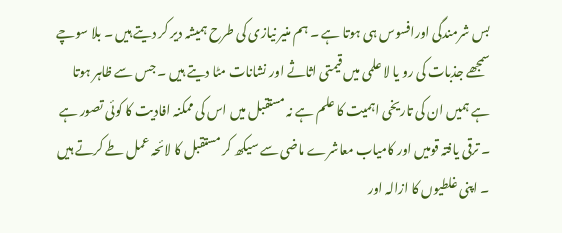بس شرمندگی اورافسوس ہی ہوتا ہے ۔ ہم منیر نیازی کی طرح ہمیشہ دیر کر دیتے ہیں ۔ بلا سوچے سمجھے جذبات کی رو یا لا علمی میں قیمتی اثاثے اور نشانات مٹا دیتے ہیں ۔ جس سے ظاہر ہوتا ہے ہمیں ان کی تاریخی اہمیت کا علم ہے نہ مستقبل میں اس کی ممکنہ افادیت کا کوئی تصور ہے ۔ ترقی یافتہ قومیں اور کامیاب معاشرے ماضی سے سیکھ کر مستقبل کا لائحہ عمل طے کرتے ہیں ۔ اپنی غلطیوں کا ازالہ اور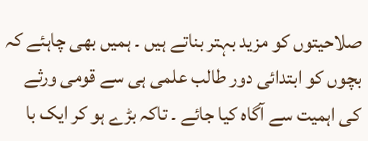صلاحیتوں کو مزید بہتر بناتے ہیں ۔ ہمیں بھی چاہئے کہ بچوں کو ابتدائی دور طالب علمی ہی سے قومی ورثے کی اہمیت سے آگاہ کیا جائے ۔ تاکہ بڑے ہو کر ایک با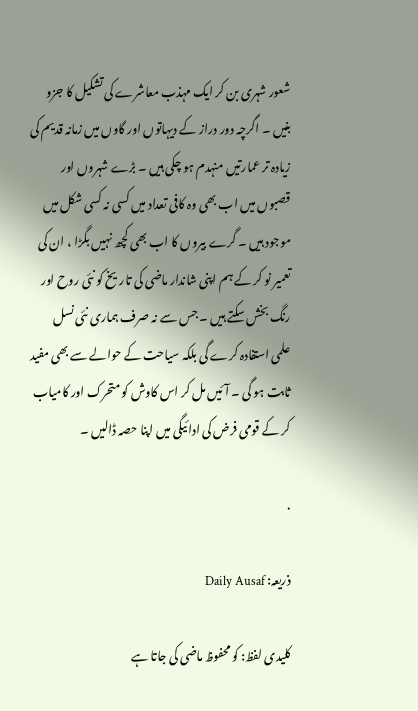شعور شہری بن کر ایک مہذب معاشرے کی تشکیل کا جزو بنیں ۔ اگرچہ دور دراز کے دیہاتوں اور گاوں میں زمانہ قدیم کی زیادہ تر عمارتیں منہدم ہو چکی ہیں ۔ بڑے شہروں اور قصبوں میں اب بھی وہ کافی تعداد میں کسی نہ کسی شکل میں موجود ہیں ۔ گرے بیروں کا اب بھی کچھ نہیں بگڑا ، ان کی تعمیر نو کر کے ہم اپنی شاندار ماضی کی تاریخ کو نئی روح اور رنگ بخش سکتے ہیں ۔ جس سے نہ صرف ہماری نئی نسل علمی استفادہ کرے گی بلکہ سیاحت کے حوالے سے بھی مفید ثابت ہو گی ۔ آئیں مل کر اس کاوش کو متحرک اور کامیاب کر کے قومی فرض کی ادائیگی میں اپنا حصہ ڈالیں ۔

.

ذریعہ: Daily Ausaf

کلیدی لفظ: کو محفوظ ماضی کی جاتا ہے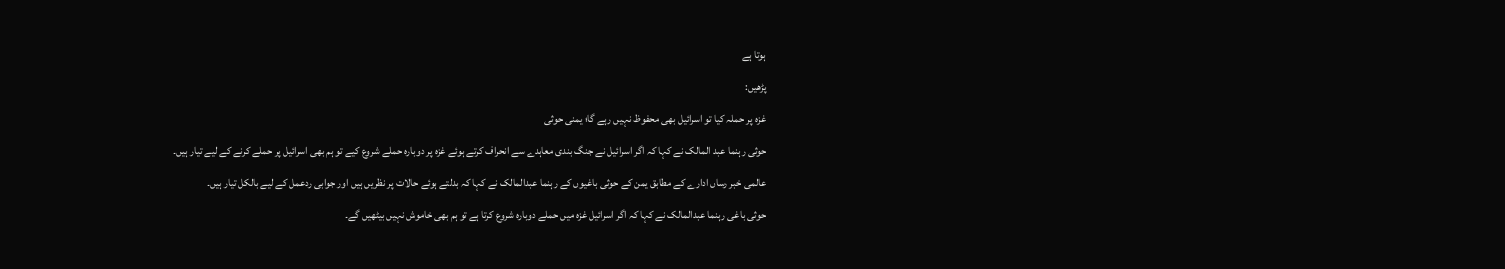ہوتا ہے

پڑھیں:

غزہ پر حملہ کیا تو اسرائیل بھی محفوظ نہیں رہے گا؛ یمنی حوثی

حوثی رہنما عبد المالک نے کہا کہ اگر اسرائیل نے جنگ بندی معاہدے سے انحراف کرتے ہوئے غزہ پر دوبارہ حملے شروع کیے تو ہم بھی اسرائیل پر حملے کرنے کے لیے تیار ہیں۔

عالمی خبر رساں ادارے کے مطابق یمن کے حوثی باغیوں کے رہنما عبدالمالک نے کہا کہ بدلتے ہوئے حالات پر نظریں ہیں اور جوابی ردعمل کے لیے بالکل تیار ہیں۔

حوثی باغی رہنما عبدالمالک نے کہا کہ اگر اسرائیل غزہ میں حملے دوبارہ شروع کرتا ہے تو ہم بھی خاموش نہیں بیٹھیں گے۔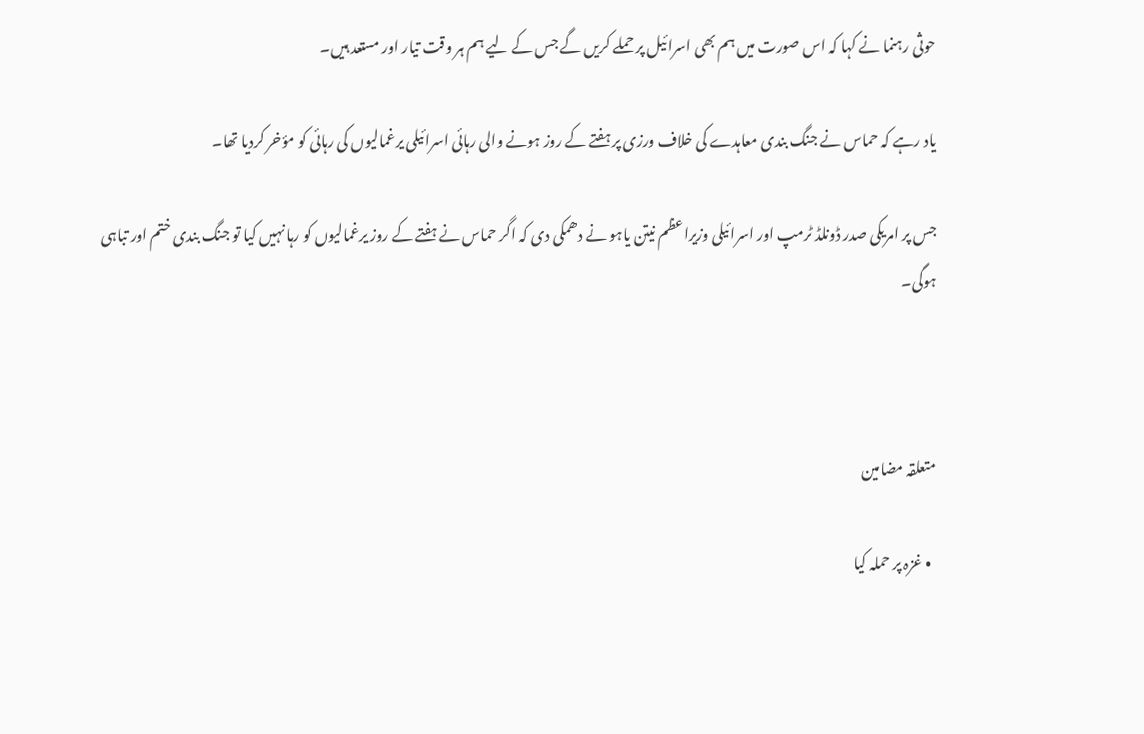حوثی رہنما نے کہا کہ اس صورت میں ہم بھی اسرائیل پر حملے کریں گے جس کے لیے ہم ہر وقت تیار اور مستعد ہیں۔

یاد رہے کہ حماس نے جنگ بندی معاہدے کی خلاف ورزی پر ہفتے کے روز ہونے والی رہائی اسرائیلی یرغمالیوں کی رہائی کو مؤخر کردیا تھا۔

جس پر امریکی صدر ڈونلڈ ٹرمپ اور اسرائیلی وزیراعظم نیتن یاہو نے دھمکی دی کہ اگر حماس نے ہفتے کے روز یرغمالیوں کو رہا نہیں کیا تو جنگ بندی ختم اور تباہی ہوگی۔



متعلقہ مضامین

  • غزہ پر حملہ کیا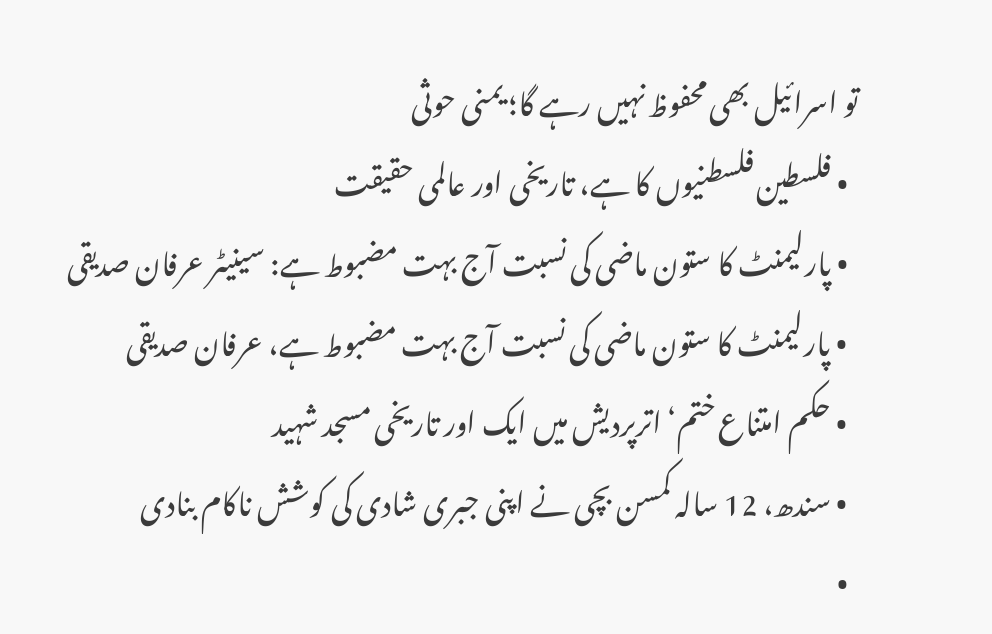تو اسرائیل بھی محفوظ نہیں رہے گا؛ یمنی حوثی
  • فلسطین فلسطنیوں کا ہے، تاریخی اور عالمی حقیقت
  • پارلیمنٹ کا ستون ماضی کی نسبت آج بہت مضبوط ہے: سینیٹر عرفان صدیقی
  • پارلیمنٹ کا ستون ماضی کی نسبت آج بہت مضبوط ہے، عرفان صدیقی
  • حکم امتناع ختم‘ اترپردیش میں ایک اور تاریخی مسجد شہید
  • سندھ، 12 سالہ کمسن بچی نے اپنی جبری شادی کی کوشش ناکام بنادی
  •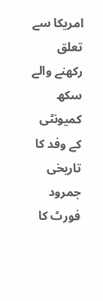امریکا سے تعلق رکھنے والے سکھ کمیونٹی کے وفد کا تاریخی جمرود فورٹ کا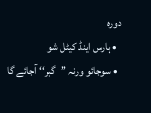دورہ
  • ہارس اینڈ کیٹل شو
  • سوجائو ورنہ ’’گبر‘‘ آجائے گا